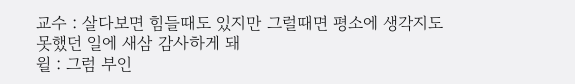교수 : 살다보면 힘들때도 있지만 그럴때면 평소에 생각지도
못했던 일에 새삼 감사하게 돼
윌 : 그럼 부인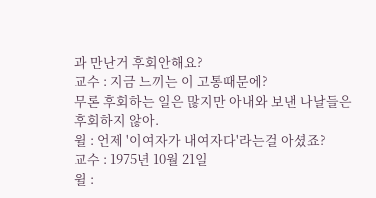과 만난거 후회안해요?
교수 : 지금 느끼는 이 고통때문에?
무론 후회하는 일은 많지만 아내와 보낸 나날들은
후회하지 않아.
윌 : 언제 '이여자가 내여자다'라는걸 아셨죠?
교수 : 1975년 10월 21일
윌 :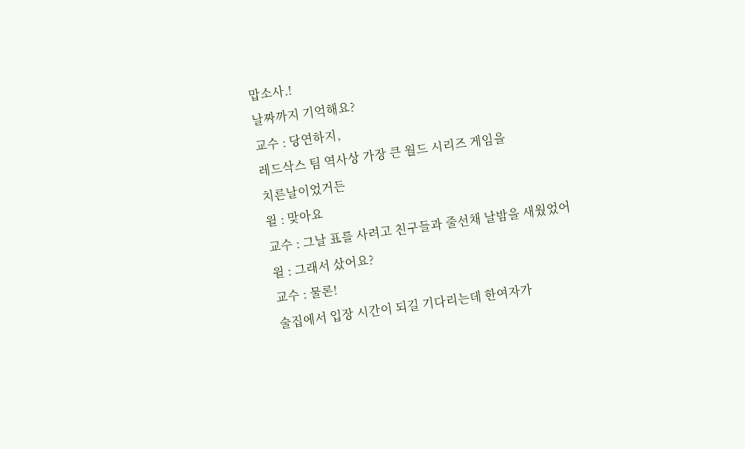맙소사.!
날짜까지 기억해요?
교수 : 당연하지,
레드삭스 팀 역사상 가장 큰 월드 시리즈 게임을
치른날이었거든
윌 : 맞아요
교수 : 그날 표를 사려고 친구들과 줄선채 날밤을 새웠었어
윌 : 그래서 샀어요?
교수 : 물론!
술집에서 입장 시간이 되길 기다리는데 한여자가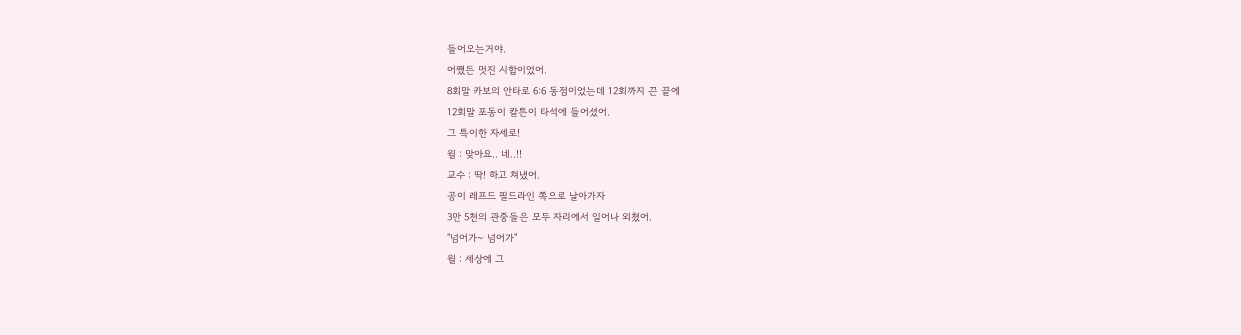들어오는거야.
어쨌든 멋진 시합이었어.
8회말 카보의 안타로 6:6 동점이었는데 12회까지 끈 끝에
12회말 포동이 칼튼이 타석에 들어셨어.
그 특이한 자세로!
윌 : 맞아요.. 네..!!
교수 : 딱! 하고 쳐냈어.
공이 레프드 필드라인 쪽으로 날아가자
3만 5천의 관중들은 모두 자리에서 일어나 외쳤어.
"넘어가~ 넘어가"
윌 : 세상에 그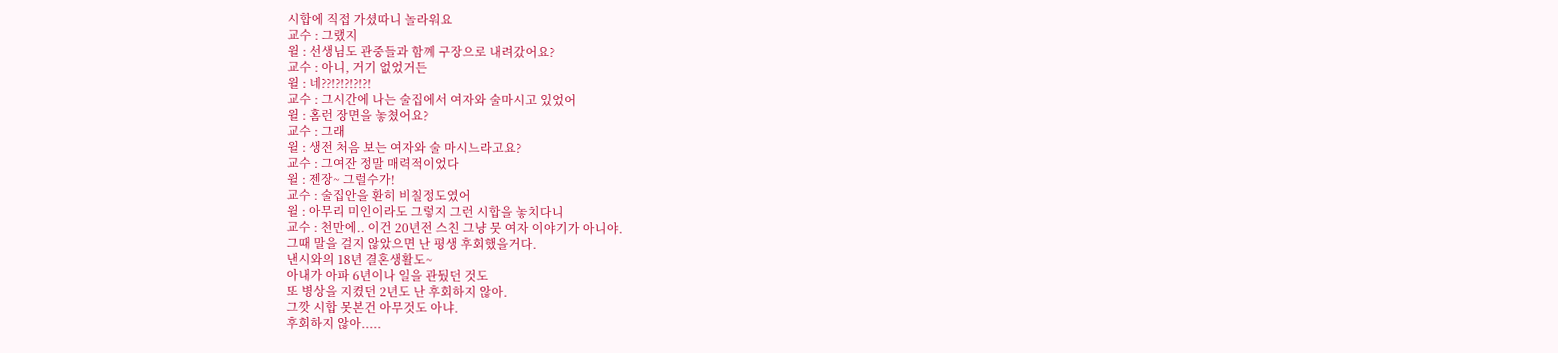시합에 직접 가셨따니 놀라워요
교수 : 그랬지
윌 : 선생님도 관중들과 함꼐 구장으로 내려갔어요?
교수 : 아니, 거기 없었거든
윌 : 네??!?!?!?!?!
교수 : 그시간에 나는 술집에서 여자와 술마시고 있었어
윌 : 홈런 장면을 놓쳤어요?
교수 : 그래
윌 : 생전 처음 보는 여자와 술 마시느라고요?
교수 : 그여잔 정말 매력적이었다
윌 : 젠장~ 그럴수가!
교수 : 술집안을 환히 비칠정도였어
윌 : 아무리 미인이라도 그렇지 그런 시합을 놓치다니
교수 : 천만에.. 이건 20년전 스친 그냥 뭇 여자 이야기가 아니야.
그때 말을 걸지 않았으면 난 평생 후회했을거다.
낸시와의 18년 결혼생활도~
아내가 아파 6년이나 일을 관뒀던 것도
또 병상을 지켰던 2년도 난 후회하지 않아.
그깟 시합 못본건 아무것도 아냐.
후회하지 않아.....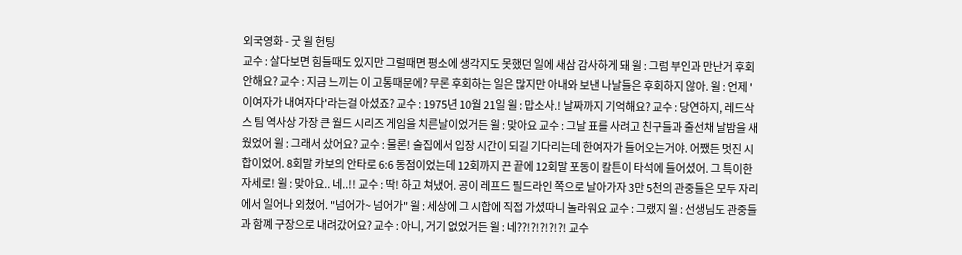외국영화 - 굿 윌 헌팅
교수 : 살다보면 힘들때도 있지만 그럴때면 평소에 생각지도 못했던 일에 새삼 감사하게 돼 윌 : 그럼 부인과 만난거 후회안해요? 교수 : 지금 느끼는 이 고통때문에? 무론 후회하는 일은 많지만 아내와 보낸 나날들은 후회하지 않아. 윌 : 언제 '이여자가 내여자다'라는걸 아셨죠? 교수 : 1975년 10월 21일 윌 : 맙소사.! 날짜까지 기억해요? 교수 : 당연하지, 레드삭스 팀 역사상 가장 큰 월드 시리즈 게임을 치른날이었거든 윌 : 맞아요 교수 : 그날 표를 사려고 친구들과 줄선채 날밤을 새웠었어 윌 : 그래서 샀어요? 교수 : 물론! 술집에서 입장 시간이 되길 기다리는데 한여자가 들어오는거야. 어쨌든 멋진 시합이었어. 8회말 카보의 안타로 6:6 동점이었는데 12회까지 끈 끝에 12회말 포동이 칼튼이 타석에 들어셨어. 그 특이한 자세로! 윌 : 맞아요.. 네..!! 교수 : 딱! 하고 쳐냈어. 공이 레프드 필드라인 쪽으로 날아가자 3만 5천의 관중들은 모두 자리에서 일어나 외쳤어. "넘어가~ 넘어가" 윌 : 세상에 그 시합에 직접 가셨따니 놀라워요 교수 : 그랬지 윌 : 선생님도 관중들과 함꼐 구장으로 내려갔어요? 교수 : 아니, 거기 없었거든 윌 : 네??!?!?!?!?! 교수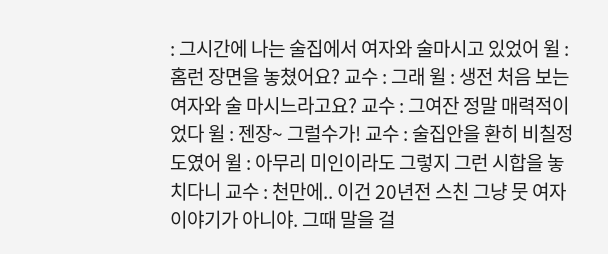: 그시간에 나는 술집에서 여자와 술마시고 있었어 윌 : 홈런 장면을 놓쳤어요? 교수 : 그래 윌 : 생전 처음 보는 여자와 술 마시느라고요? 교수 : 그여잔 정말 매력적이었다 윌 : 젠장~ 그럴수가! 교수 : 술집안을 환히 비칠정도였어 윌 : 아무리 미인이라도 그렇지 그런 시합을 놓치다니 교수 : 천만에.. 이건 20년전 스친 그냥 뭇 여자 이야기가 아니야. 그때 말을 걸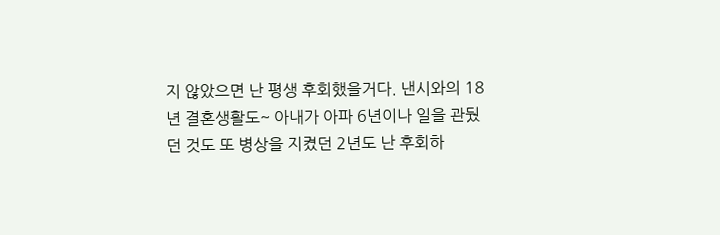지 않았으면 난 평생 후회했을거다. 낸시와의 18년 결혼생활도~ 아내가 아파 6년이나 일을 관뒀던 것도 또 병상을 지켰던 2년도 난 후회하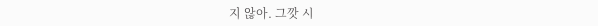지 않아. 그깟 시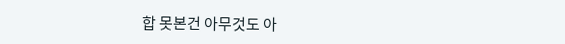합 못본건 아무것도 아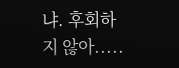냐. 후회하지 않아.....